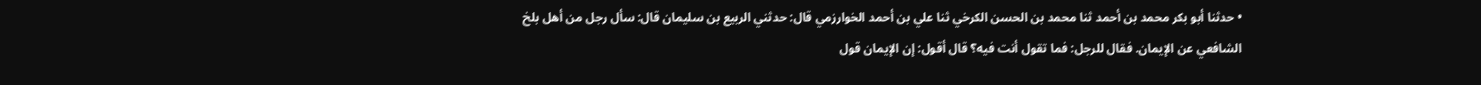• حدثنا أبو بكر محمد بن أحمد ثنا محمد بن الحسن الكرخي ثنا علي بن أحمد الخوارزمي قال: حدثني الربيع بن سليمان قال: سأل رجل من أهل بلخ الشافعي عن الإيمان. فقال للرجل: فما تقول أنت فيه؟ قال أقول: إن الإيمان قول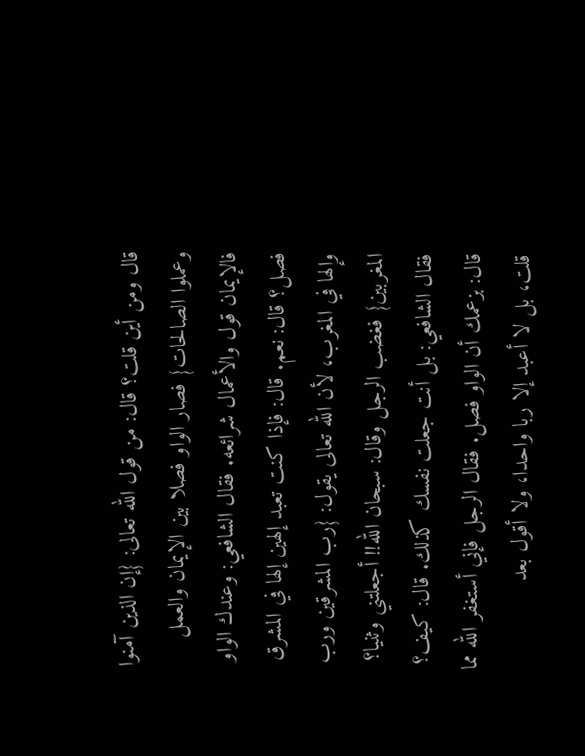قال ومن أين قلت؟ قال: من قول الله تعالى: {إن الذين آمنوا وعملوا الصالحات} فصار الواو فصلا بين الإيمان والعمل فالإيمان قول والأعمال شرائعه. فقال الشافعي: وعندك الواو فصل؟ قال: نعم. قال: فإذا كنت تعبد إلهين إلها في المشرق وإلها في المغرب، لأن الله تعالى يقول: {رب المشرقين ورب المغربين} فغضب الرجل وقال: سبحان الله!! أجعلتني وثنيا؟ فقال الشافعي: بل أنت جعلت نفسك كذلك. قال: كيف؟ قال: بزعمك أن الواو فصل. فقال الرجل فإني أستغفر الله مما قلت، بل لا أعبد إلا ربا واحدا، ولا أقول بعد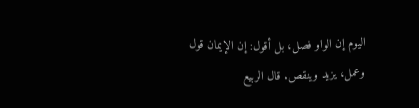اليوم إن الواو فصل، بل أقول: إن الإيمان قول وعمل، يزيد وينقص. قال الربيع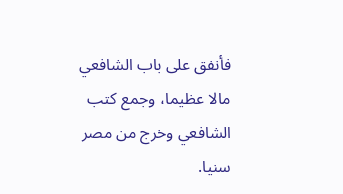فأنفق على باب الشافعي مالا عظيما، وجمع كتب الشافعي وخرج من مصر سنيا.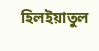হিলইয়াতুল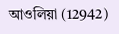আওলিয়া (12942)